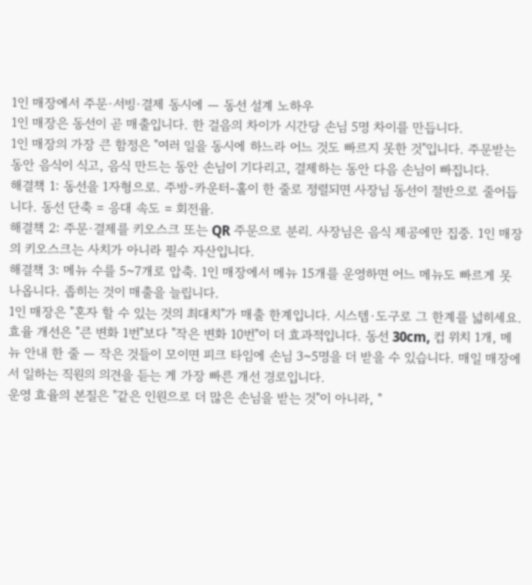1인 매장에서 주문·서빙·결제 동시에 — 동선 설계 노하우
1인 매장은 동선이 곧 매출입니다. 한 걸음의 차이가 시간당 손님 5명 차이를 만듭니다.
1인 매장의 가장 큰 함정은 "여러 일을 동시에 하느라 어느 것도 빠르지 못한 것"입니다. 주문받는 동안 음식이 식고, 음식 만드는 동안 손님이 기다리고, 결제하는 동안 다음 손님이 빠집니다.
해결책 1: 동선을 1자형으로. 주방-카운터-홀이 한 줄로 정렬되면 사장님 동선이 절반으로 줄어듭니다. 동선 단축 = 응대 속도 = 회전율.
해결책 2: 주문·결제를 키오스크 또는 QR 주문으로 분리. 사장님은 음식 제공에만 집중. 1인 매장의 키오스크는 사치가 아니라 필수 자산입니다.
해결책 3: 메뉴 수를 5~7개로 압축. 1인 매장에서 메뉴 15개를 운영하면 어느 메뉴도 빠르게 못 나옵니다. 좁히는 것이 매출을 늘립니다.
1인 매장은 "혼자 할 수 있는 것의 최대치"가 매출 한계입니다. 시스템·도구로 그 한계를 넓히세요.
효율 개선은 "큰 변화 1번"보다 "작은 변화 10번"이 더 효과적입니다. 동선 30cm, 컵 위치 1개, 메뉴 안내 한 줄 — 작은 것들이 모이면 피크 타임에 손님 3~5명을 더 받을 수 있습니다. 매일 매장에서 일하는 직원의 의견을 듣는 게 가장 빠른 개선 경로입니다.
운영 효율의 본질은 "같은 인원으로 더 많은 손님을 받는 것"이 아니라, "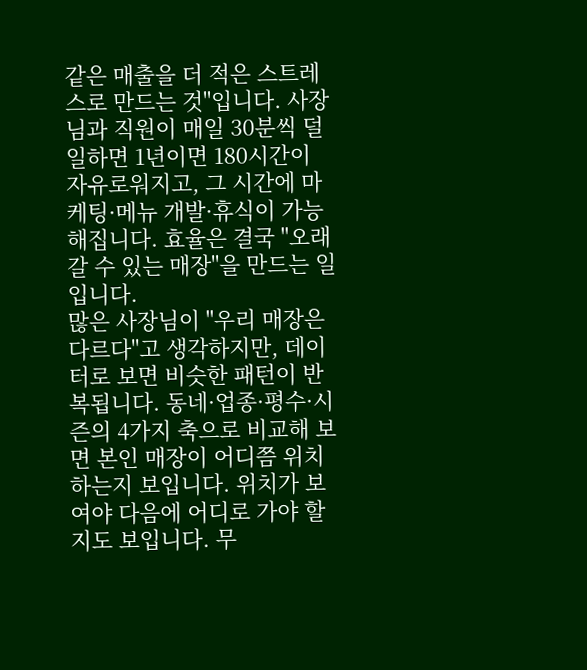같은 매출을 더 적은 스트레스로 만드는 것"입니다. 사장님과 직원이 매일 30분씩 덜 일하면 1년이면 180시간이 자유로워지고, 그 시간에 마케팅·메뉴 개발·휴식이 가능해집니다. 효율은 결국 "오래 갈 수 있는 매장"을 만드는 일입니다.
많은 사장님이 "우리 매장은 다르다"고 생각하지만, 데이터로 보면 비슷한 패턴이 반복됩니다. 동네·업종·평수·시즌의 4가지 축으로 비교해 보면 본인 매장이 어디쯤 위치하는지 보입니다. 위치가 보여야 다음에 어디로 가야 할지도 보입니다. 무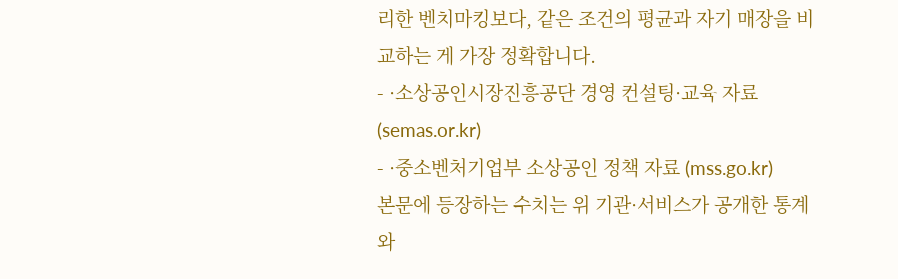리한 벤치마킹보다, 같은 조건의 평균과 자기 매장을 비교하는 게 가장 정확합니다.
- ·소상공인시장진흥공단 경영 컨설팅·교육 자료 (semas.or.kr)
- ·중소벤처기업부 소상공인 정책 자료 (mss.go.kr)
본문에 등장하는 수치는 위 기관·서비스가 공개한 통계와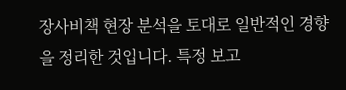장사비책 현장 분석을 토대로 일반적인 경향을 정리한 것입니다. 특정 보고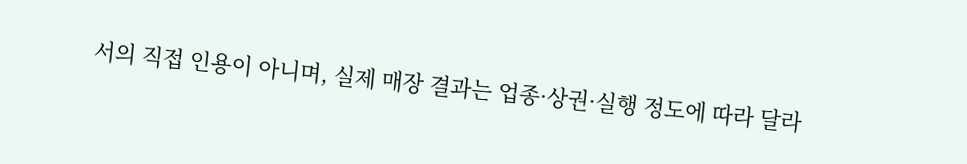서의 직접 인용이 아니며, 실제 매장 결과는 업종·상권·실행 정도에 따라 달라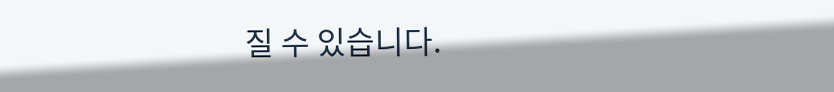질 수 있습니다.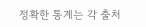정확한 통계는 각 출처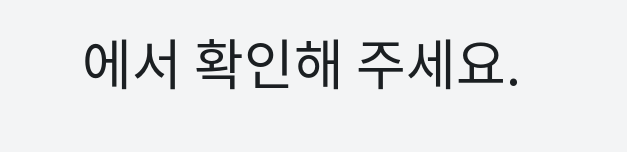에서 확인해 주세요.